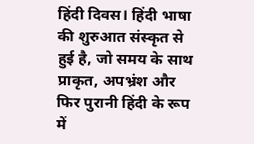हिंदी दिवस। हिंदी भाषा की शुरुआत संस्कृत से हुई है, जो समय के साथ प्राकृत, अपभ्रंश और फिर पुरानी हिंदी के रूप में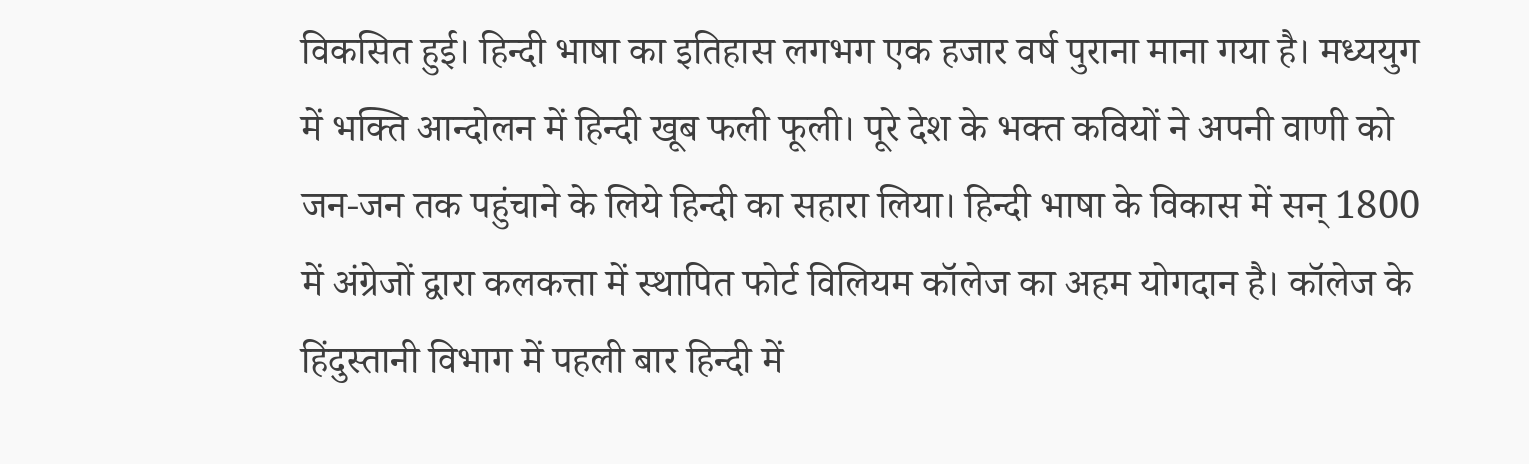विकसित हुई। हिन्दी भाषा का इतिहास लगभग एक हजार वर्ष पुराना माना गया है। मध्ययुग में भक्ति आन्दोलन में हिन्दी खूब फली फूली। पूरे देश के भक्त कवियों ने अपनी वाणी को जन-जन तक पहुंचाने के लिये हिन्दी का सहारा लिया। हिन्दी भाषा के विकास में सन् 1800 में अंग्रेजों द्वारा कलकत्ता में स्थापित फोर्ट विलियम कॉलेज का अहम योगदान है। कॉलेज के हिंदुस्तानी विभाग में पहली बार हिन्दी में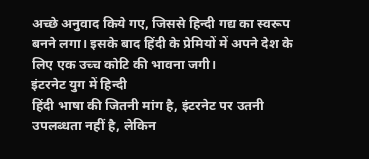अच्छे अनुवाद किये गए, जिससे हिन्दी गद्य का स्वरूप बनने लगा। इसके बाद हिंदी के प्रेमियों में अपने देश के लिए एक उच्च कोटि की भावना जगी।
इंटरनेट युग में हिन्दी
हिंदी भाषा की जितनी मांग है, इंटरनेट पर उतनी उपलब्धता नहीं है, लेकिन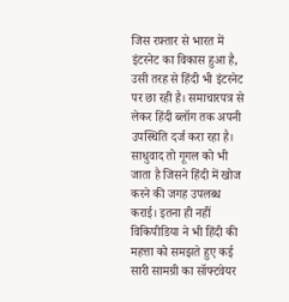जिस रफ़्तार से भारत में इंटरनेट का विकास हुआ है, उसी तरह से हिंदी भी इंटरनेट पर छा रही है। समाचारपत्र से लेकर हिंदी ब्लॉग तक अपनी उपस्थिति दर्ज करा रहा है। साधुवाद तो गूगल को भी जाता है जिसने हिंदी में खोज करने की जगह उपलब्ध कराई। इतना ही नहीं विकिपीडिया ने भी हिंदी की महत्ता को समझते हुए कई सारी सामग्री का सॉफ्टवेयर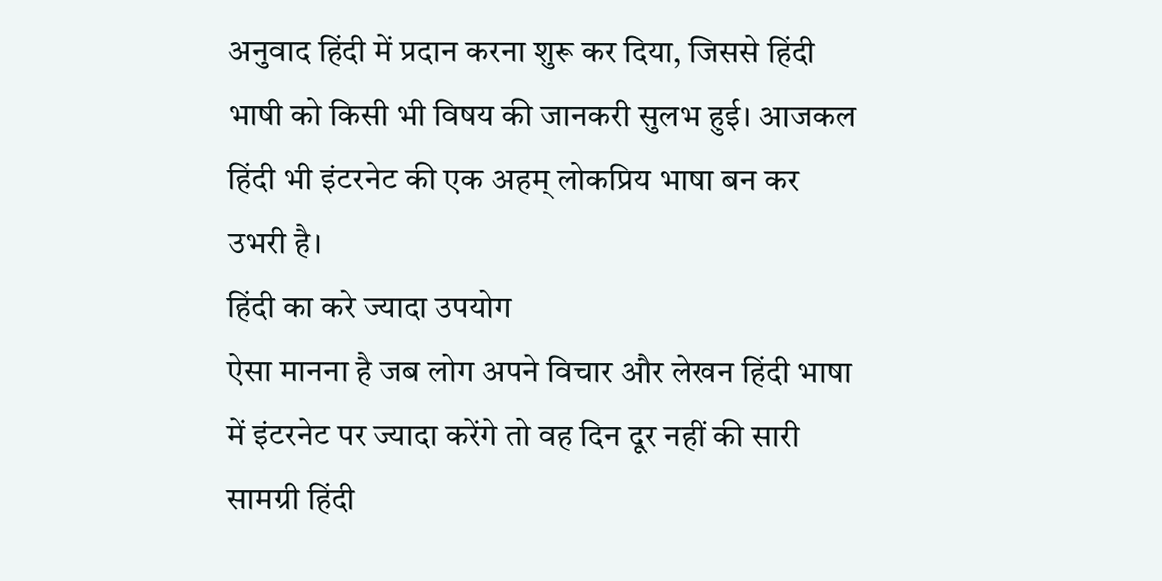अनुवाद हिंदी में प्रदान करना शुरू कर दिया, जिससे हिंदी भाषी को किसी भी विषय की जानकरी सुलभ हुई। आजकल हिंदी भी इंटरनेट की एक अहम् लोकप्रिय भाषा बन कर उभरी है।
हिंदी का करे ज्यादा उपयोग
ऐसा मानना है जब लोग अपने विचार और लेखन हिंदी भाषा में इंटरनेट पर ज्यादा करेंगे तो वह दिन दूर नहीं की सारी सामग्री हिंदी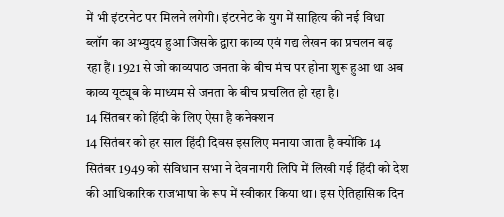में भी इंटरनेट पर मिलने लगेगी। इंटरनेट के युग में साहित्य की नई विधा ब्लॉग का अभ्युदय हुआ जिसके द्वारा काव्य एवं गद्य लेखन का प्रचलन बढ़ रहा हैं। 1921 से जो काव्यपाठ जनता के बीच मंच पर होना शुरू हुआ था अब काव्य यूट्यूब के माध्यम से जनता के बीच प्रचलित हो रहा है।
14 सिंतबर को हिंदी के लिए ऐसा है कनेक्शन
14 सितंबर को हर साल हिंदी दिवस इसलिए मनाया जाता है क्योंकि 14 सितंबर 1949 को संविधान सभा ने देवनागरी लिपि में लिखी गई हिंदी को देश की आधिकारिक राजभाषा के रूप में स्वीकार किया था। इस ऐतिहासिक दिन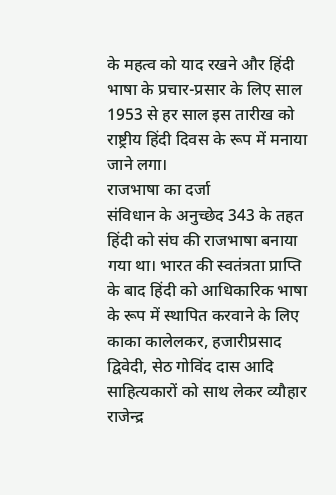के महत्व को याद रखने और हिंदी भाषा के प्रचार-प्रसार के लिए साल 1953 से हर साल इस तारीख को राष्ट्रीय हिंदी दिवस के रूप में मनाया जाने लगा।
राजभाषा का दर्जा
संविधान के अनुच्छेद 343 के तहत हिंदी को संघ की राजभाषा बनाया गया था। भारत की स्वतंत्रता प्राप्ति के बाद हिंदी को आधिकारिक भाषा के रूप में स्थापित करवाने के लिए काका कालेलकर, हजारीप्रसाद द्विवेदी, सेठ गोविंद दास आदि साहित्यकारों को साथ लेकर व्यौहार राजेन्द्र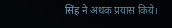सिंह ने अथक प्रयास किये।